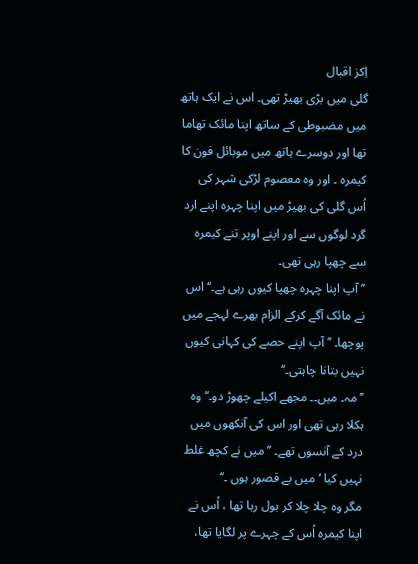اِکز اقبال
گلی میں بڑی بھیڑ تھی۔ اس نے ایک ہاتھ میں مضبوطی کے ساتھ اپنا مائک تھاما تھا اور دوسرے ہاتھ میں موبائل فون کا کیمرہ ۔ اور وہ معصوم لڑکی شہر کی اُس گلی کی بھیڑ میں اپنا چہرہ اپنے ارد گرد لوگوں سے اور اپنے اوپر تنے کیمرہ سے چھپا رہی تھی۔
’’ آپ اپنا چہرہ چھپا کیوں رہی ہے۔‘‘ اس نے مائک آگے کرکے الزام بھرے لہجے میں پوچھا۔ ’’ آپ اپنے حصے کی کہانی کیوں نہیں بتانا چاہتی۔‘‘
’’ مہ۔ میں۔۔ مجھے اکیلے چھوڑ دو۔‘‘وہ ہکلا رہی تھی اور اس کی آنکھوں میں درد کے آنسوں تھے۔ ’’ میں نے کچھ غلط نہیں کیا ‘ میں بے قصور ہوں ۔‘‘
مگر وہ چلا چلا کر بول رہا تھا ، اُس نے اپنا کیمرہ اُس کے چہرے پر لگایا تھا،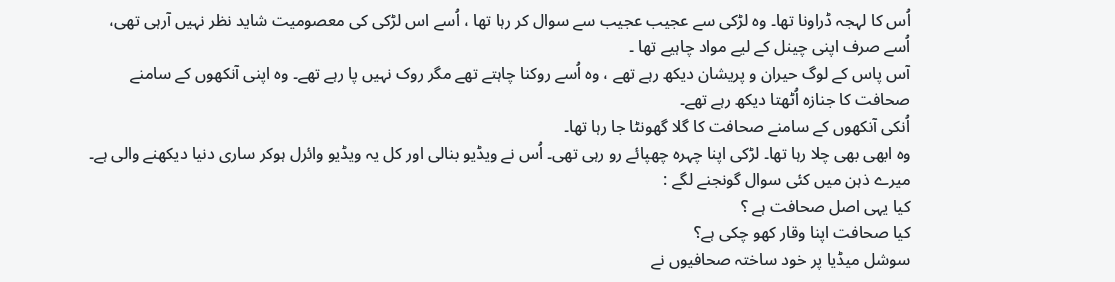اُس کا لہجہ ڈراونا تھا۔ وہ لڑکی سے عجیب عجیب سے سوال کر رہا تھا ، اُسے اس لڑکی کی معصومیت شاید نظر نہیں آرہی تھی، اُسے صرف اپنی چینل کے لیے مواد چاہیے تھا ۔
آس پاس کے لوگ حیران و پریشان دیکھ رہے تھے ، وہ اُسے روکنا چاہتے تھے مگر روک نہیں پا رہے تھے۔ وہ اپنی آنکھوں کے سامنے صحافت کا جنازہ اُٹھتا دیکھ رہے تھے۔
اُنکی آنکھوں کے سامنے صحافت کا گلا گھونٹا جا رہا تھا۔
وہ ابھی بھی چلا رہا تھا۔ لڑکی اپنا چہرہ چھپائے رو رہی تھی۔ اُس نے ویڈیو بنالی اور کل یہ ویڈیو وائرل ہوکر ساری دنیا دیکھنے والی ہے۔
میرے ذہن میں کئی سوال گونجنے لگے :
کیا یہی اصل صحافت ہے ؟
کیا صحافت اپنا وقار کھو چکی ہے؟
سوشل میڈیا پر خود ساختہ صحافیوں نے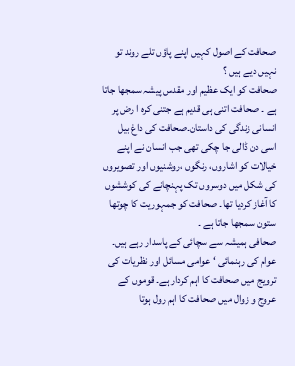صحافت کے اصول کہیں اپنے پاؤں تلے روند تو نہیں دیے ہیں ؟
صحافت کو ایک عظیم اور مقدس پیشہ سمجھا جاتا ہے ۔ صحافت اتنی ہی قدیم ہے جتنی کرہ ا رض پر انسانی زندگی کی داستان۔صحافت کی داغ بیل اسی دن ڈالی جا چکی تھی جب انسان نے اپنے خیالات کو اشاروں، رنگوں ،روشنیوں اور تصویروں کی شکل میں دوسروں تک پہنچانے کی کوششوں کا آغاز کردیا تھا۔ صحافت کو جمہوریت کا چوتھا ستون سمجھا جاتا ہے ۔
صحافی ہمیشہ سے سچائی کے پاسدار رہے ہیں۔ عوام کی رہنمائی ‘ عوامی مسائل اور نظریات کی ترویج میں صحافت کا اہم کردار ہے۔ قوموں کے عروج و زوال میں صحافت کا اہم رول ہوتا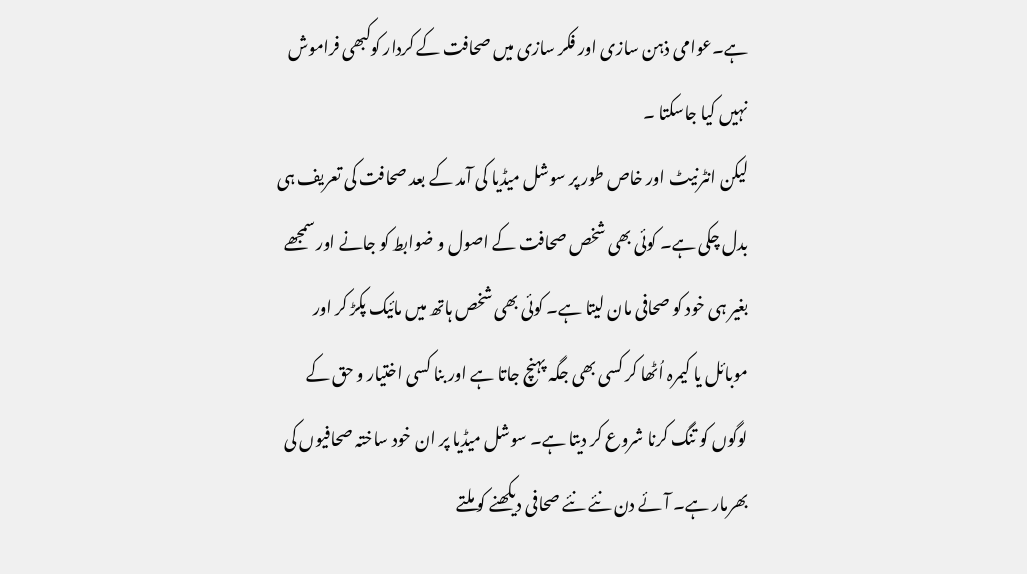ہے۔عوامی ذہن سازی اور فکر سازی میں صحافت کے کردار کوکبھی فراموش نہیں کیا جاسکتا ۔
لیکن انٹرنیٹ اور خاص طور پر سوشل میڈیا کی آمد کے بعد صحافت کی تعریف ہی بدل چکی ہے۔ کوئی بھی شخص صحافت کے اصول و ضوابط کو جانے اور سمجھے بغیر ہی خود کو صحافی مان لیتا ہے۔ کوئی بھی شخص ہاتھ میں مائیک پکڑ کر اور موبائل یا کیمرہ اُٹھا کر کسی بھی جگہ پہنچ جاتا ہے اور بنا کسی اختیار و حق کے لوگوں کو تنگ کرنا شروع کر دیتا ہے۔ سوشل میڈیا پر ان خود ساختہ صحافیوں کی بھرمار ہے۔ آئے دن نئے نئے صحافی دیکھنے کو ملتے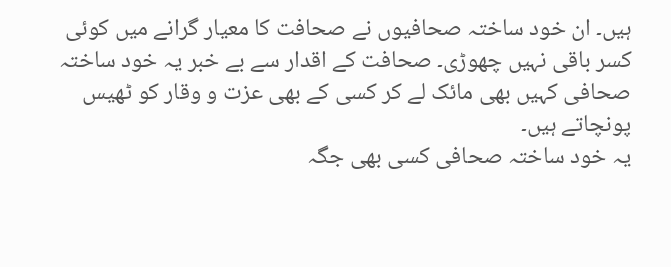ہیں۔ ان خود ساختہ صحافیوں نے صحافت کا معیار گرانے میں کوئی کسر باقی نہیں چھوڑی۔ صحافت کے اقدار سے بے خبر یہ خود ساختہ صحافی کہیں بھی مائک لے کر کسی کے بھی عزت و وقار کو ٹھیس پونچاتے ہیں۔
یہ خود ساختہ صحافی کسی بھی جگہ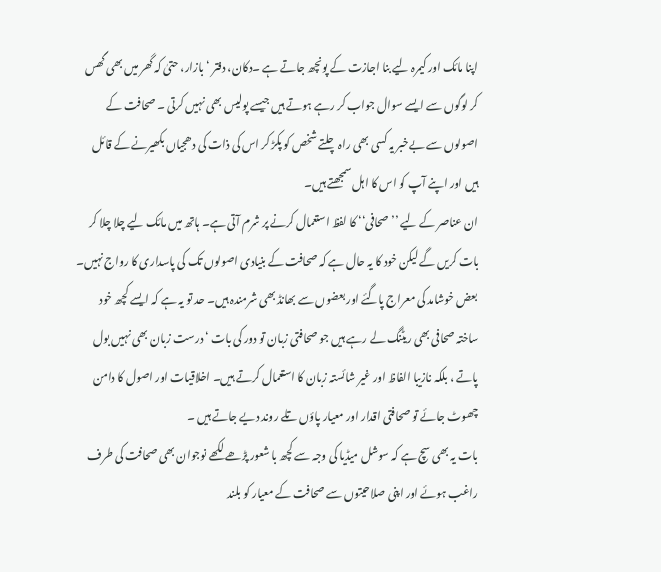اپنا مائک اور کیمرہ لیے بنا اجازت کے پونچھ جاتے ہے ۔دکان، دفتر ‘ بازار، حتیٰ کہ گھر میں بھی گھس کر لوگوں سے ایسے سوال جواب کر رہے ہوتے ہیں جیسے پولیس بھی نہیں کرتی ۔ صحافت کے اصولوں سے بےخبر یہ کسی بھی راہ چلتے شخص کو پکڑ کر اس کی ذات کی دھجیاں بکھیرنے کے قائل ہیں اور اپنے آپ کو اس کا اہل سمجھتے ہیں۔
ان عناصر کے لیے ’’صحافی‘‘ کا لفظ استعمال کرنے پر شرم آتی ہے۔ ہاتھ میں مائک لیے چلا چلا کر بات کریں گے لیکن خود کا یہ حال ہے کہ صحافت کے بنیادی اصولوں تک کی پاسداری کا رواج نہیں۔ بعض خوشامد کی معراج پاگئے اور بعضوں سے بھانڈ بھی شرمندہ ہیں۔ حد تو یہ ہے کہ ایسے کچھ خود ساختہ صحافی بھی ریٹنگ لے رہے ہیں جو صحافتی زبان تو دور کی بات ‘ درست زبان بھی نہیں بول پاتے ، بلکہ نازیبا الفاظ اور غیر شائستہ زبان کا استعمال کرتے ہیں۔ اخلاقیات اور اصول کا دامن چھوٹ جائے تو صحافتی اقدار اور معیار پاؤں تلے روند دیے جاتے ہیں ۔
بات یہ بھی سچ ہے کہ سوشل میڈیا کی وجہ سے کچھ با شعور پڑھے لکھے نوجوان بھی صحافت کی طرف راغب ہوئے اور اپنی صلاحیتوں سے صحافت کے معیار کو بلند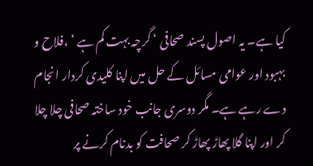کیا ہے۔ یہ اصول پسند صحافی ‘ گرچہ بہت کم ہے ‘ ،فلاح و بہبود اور عوامی مسائل کے حل میں اپنا کلیدی کردار انجام دے رہے ہے۔ مگر دوسری جانب خود ساختہ صحافی چلا چلا کر اور اپنا گلا پھاڑ پھاڑ کر صحافت کو بدنام کرنے پر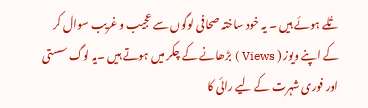تُلے ہوئے ہیں ۔ یہ خود ساختہ صحافی لوگوں سے عجیب و غریب سوال کر کے اپنے ویوز ( Views ) بڑھانے کے چکر میں ہوتے ہیں ۔یہ لوگ سستی اور فوری شہرت کے لیے رائی کا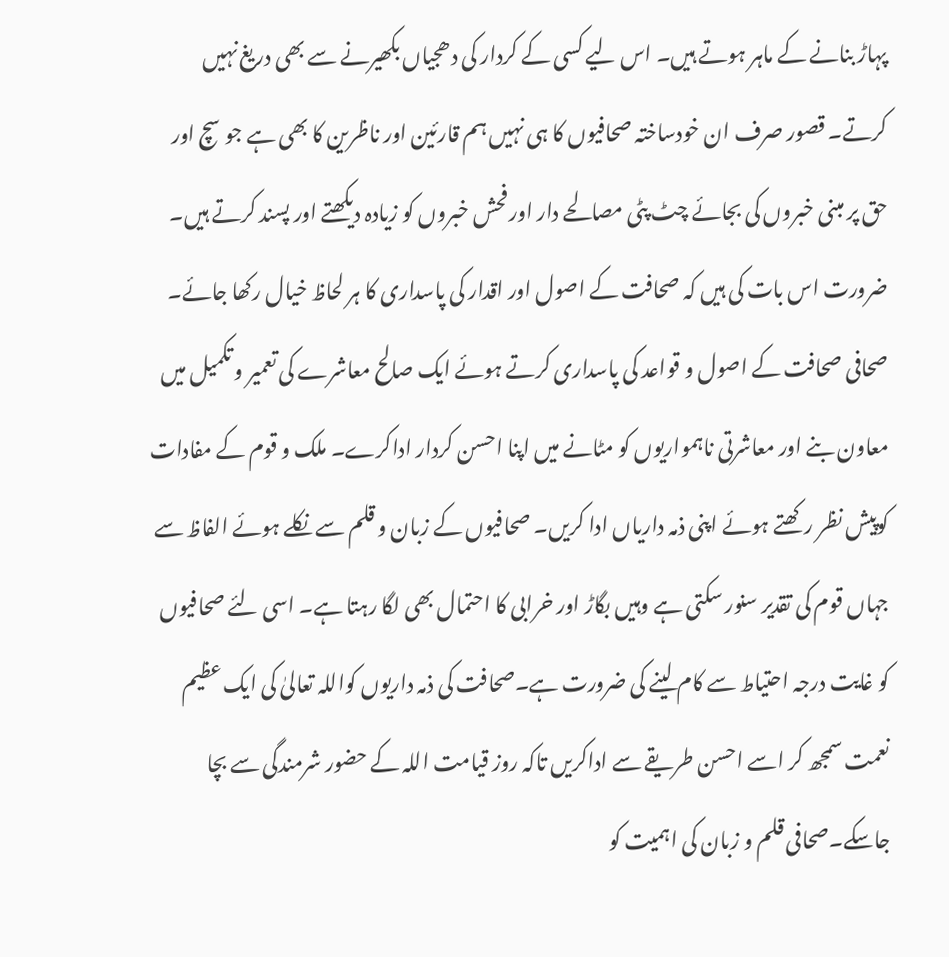پہاڑ بنانے کے ماہر ہوتے ہیں۔ اس لیے کسی کے کردار کی دھجیاں بکھیرنے سے بھی دریغ نہیں کرتے۔ قصور صرف ان خودساختہ صحافیوں کا ہی نہیں ہم قارئین اور ناظرین کا بھی ہے جو سچ اور حق پر مبنی خبروں کی بجائے چٹ پٹی مصالحے دار اور فحش خبروں کو زیادہ دیکھتے اور پسند کرتے ہیں۔
ضرورت اس بات کی ہیں کہ صحافت کے اصول اور اقدار کی پاسداری کا ہر لحاظ خیال رکھا جائے۔ صحافی صحافت کے اصول و قواعد کی پاسداری کرتے ہوئے ایک صالح معاشرے کی تعمیر و تکمیل میں معاون بنے اور معاشرتی ناہمواریوں کو مٹانے میں اپنا احسن کردار اداکرے۔ ملک و قوم کے مفادات کوپیش نظر رکھتے ہوئے اپنی ذمہ داریاں ادا کریں۔ صحافیوں کے زبان و قلم سے نکلے ہوئے الفاظ سے جہاں قوم کی تقدیر سنور سکتی ہے وہیں بگاڑ اور خرابی کا احتمال بھی لگا رہتا ہے۔ اسی لئے صحافیوں کو غایت درجہ احتیاط سے کام لینے کی ضرورت ہے۔صحافت کی ذمہ داریوں کواللہ تعالیٰ کی ایک عظیم نعمت سمجھ کر اسے احسن طریقے سے اداکریں تاکہ روز قیامت اللہ کے حضور شرمندگی سے بچا جاسکے۔صحافی قلم و زبان کی اہمیت کو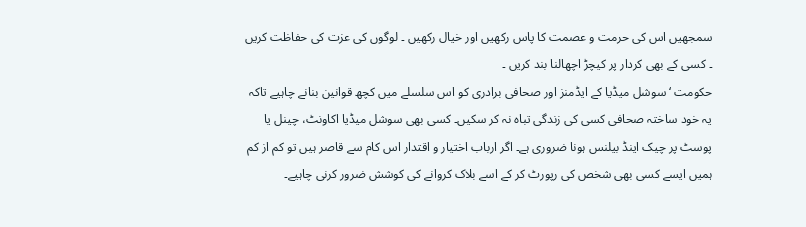سمجھیں اس کی حرمت و عصمت کا پاس رکھیں اور خیال رکھیں ۔ لوگوں کی عزت کی حفاظت کریں ۔ کسی کے بھی کردار پر کیچڑ اچھالنا بند کریں ۔
حکومت ‘ سوشل میڈیا کے ایڈمنز اور صحافی برادری کو اس سلسلے میں کچھ قوانین بنانے چاہیے تاکہ یہ خود ساختہ صحافی کسی کی زندگی تباہ نہ کر سکیں۔ کسی بھی سوشل میڈیا اکاونٹ، چینل یا پوسٹ پر چیک اینڈ بیلنس ہونا ضروری ہے۔ اگر ارباب اختیار و اقتدار اس کام سے قاصر ہیں تو کم از کم ہمیں ایسے کسی بھی شخص کی رپورٹ کر کے اسے بلاک کروانے کی کوشش ضرور کرنی چاہیے۔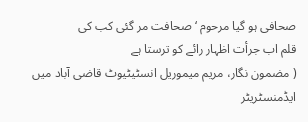صحافی ہو گیا مرحوم ‘ صحافت مر گئی کب کی
قلم اب جرأت اظہار رائے کو ترستا ہے
( مضمون نگار، مریم میموریل انسٹیٹیوٹ قاضی آباد میں ایڈمنسٹریٹر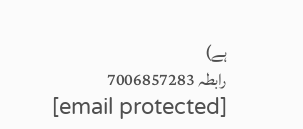ہے)
رابطہ 7006857283
[email protected]